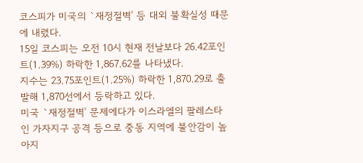코스피가 미국의 `재정절벽' 등 대외 불확실성 때문에 내렸다.
15일 코스피는 오전 10시 현재 전날보다 26.42포인트(1.39%) 하락한 1,867.62를 나타냈다.
지수는 23.75포인트(1.25%) 하락한 1,870.29로 출발해 1,870선에서 등락하고 있다.
미국 `재정절벽' 문제에다가 이스라엘의 팔레스타인 가자지구 공격 등으로 중동 지역에 불안감이 높아지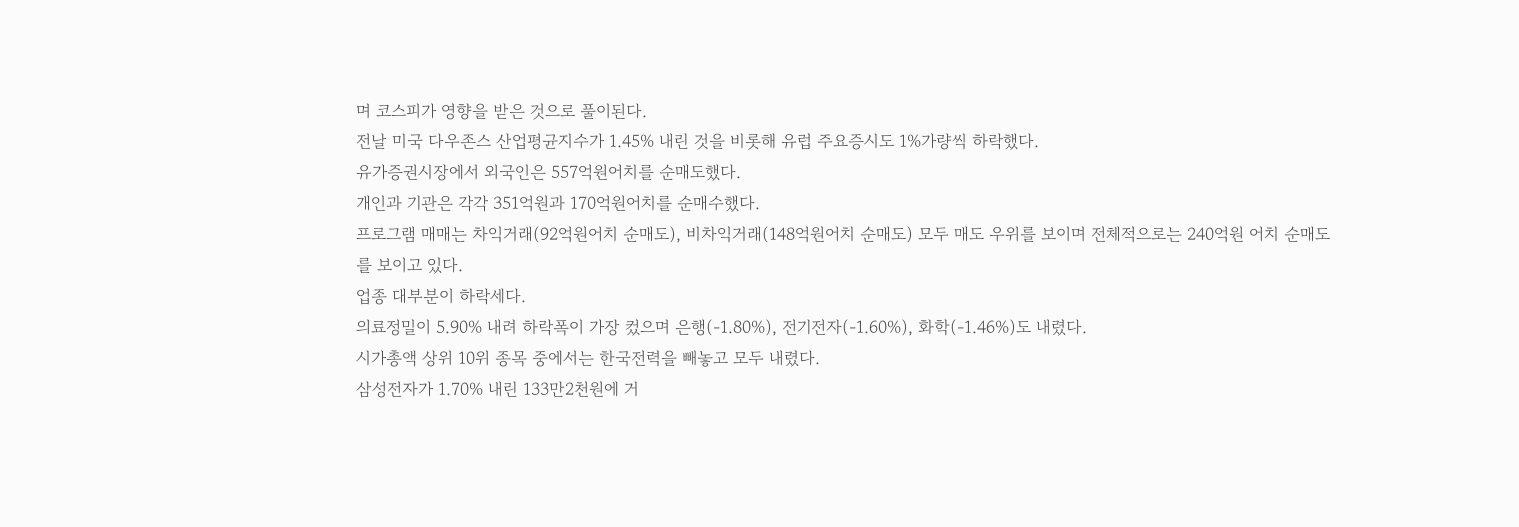며 코스피가 영향을 받은 것으로 풀이된다.
전날 미국 다우존스 산업평균지수가 1.45% 내린 것을 비롯해 유럽 주요증시도 1%가량씩 하락했다.
유가증권시장에서 외국인은 557억원어치를 순매도했다.
개인과 기관은 각각 351억원과 170억원어치를 순매수했다.
프로그램 매매는 차익거래(92억원어치 순매도), 비차익거래(148억원어치 순매도) 모두 매도 우위를 보이며 전체적으로는 240억원 어치 순매도를 보이고 있다.
업종 대부분이 하락세다.
의료정밀이 5.90% 내려 하락폭이 가장 컸으며 은행(-1.80%), 전기전자(-1.60%), 화학(-1.46%)도 내렸다.
시가총액 상위 10위 종목 중에서는 한국전력을 빼놓고 모두 내렸다.
삼성전자가 1.70% 내린 133만2천원에 거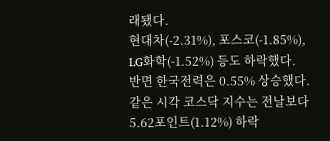래됐다.
현대차(-2.31%), 포스코(-1.85%), LG화학(-1.52%) 등도 하락했다.
반면 한국전력은 0.55% 상승했다.
같은 시각 코스닥 지수는 전날보다 5.62포인트(1.12%) 하락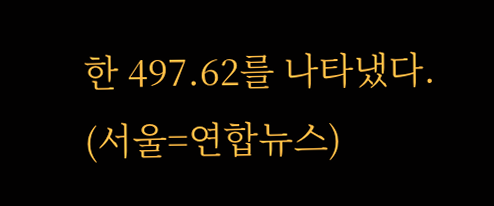한 497.62를 나타냈다.
(서울=연합뉴스)